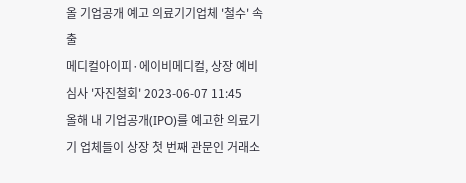올 기업공개 예고 의료기기업체 '철수' 속출
메디컬아이피·에이비메디컬, 상장 예비심사 '자진철회' 2023-06-07 11:45
올해 내 기업공개(IPO)를 예고한 의료기기 업체들이 상장 첫 번째 관문인 거래소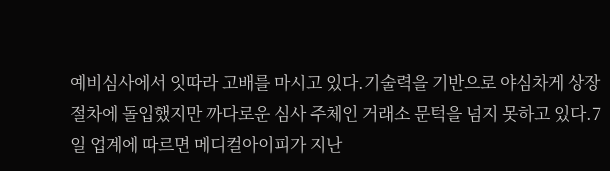예비심사에서 잇따라 고배를 마시고 있다.기술력을 기반으로 야심차게 상장 절차에 돌입했지만 까다로운 심사 주체인 거래소 문턱을 넘지 못하고 있다.7일 업계에 따르면 메디컬아이피가 지난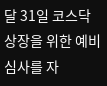달 31일 코스닥 상장을 위한 예비심사를 자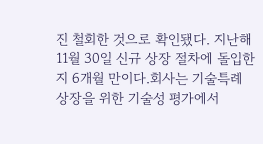진 철회한 것으로 확인됐다. 지난해 11월 30일 신규 상장 절차에 돌입한 지 6개월 만이다.회사는 기술특례 상장을 위한 기술성 평가에서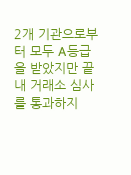2개 기관으로부터 모두 A등급을 받았지만 끝내 거래소 심사를 통과하지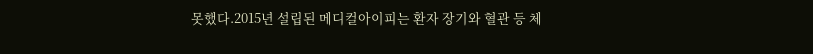못했다.2015년 설립된 메디컬아이피는 환자 장기와 혈관 등 체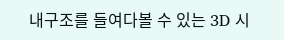내구조를 들여다볼 수 있는 3D 시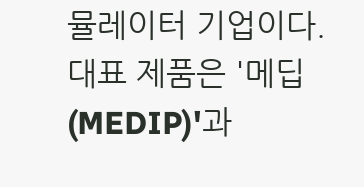뮬레이터 기업이다. 대표 제품은 '메딥(MEDIP)'과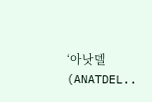‘아낫델(ANATDEL..